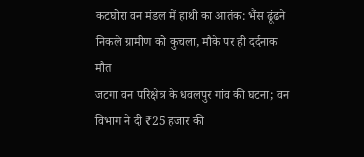कटघोरा वन मंडल में हाथी का आतंक: भैंस ढूंढने निकले ग्रामीण को कुचला, मौके पर ही दर्दनाक मौत
जटगा वन परिक्षेत्र के धवलपुर गांव की घटना; वन विभाग ने दी ₹25 हजार की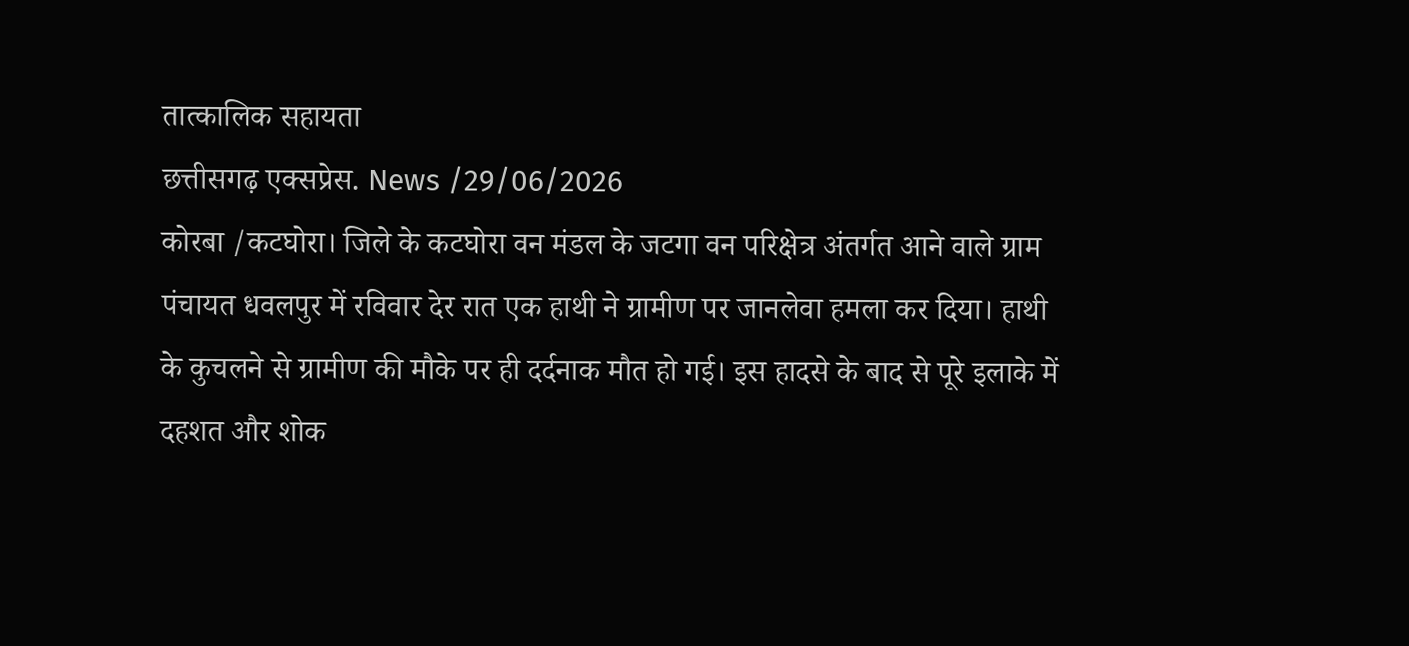तात्कालिक सहायता
छत्तीसगढ़ एक्सप्रेस. News /29/06/2026
कोरबा /कटघोरा। जिले के कटघोरा वन मंडल के जटगा वन परिक्षेत्र अंतर्गत आने वाले ग्राम पंचायत धवलपुर में रविवार देर रात एक हाथी ने ग्रामीण पर जानलेवा हमला कर दिया। हाथी के कुचलने से ग्रामीण की मौके पर ही दर्दनाक मौत हो गई। इस हादसे के बाद से पूरे इलाके में दहशत और शोक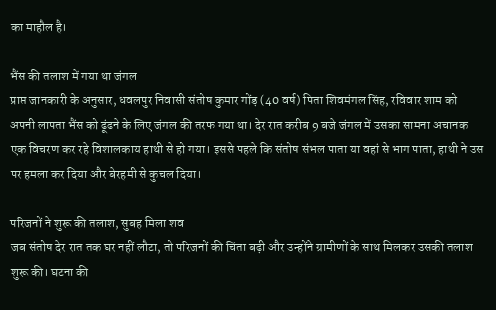का माहौल है।

भैंस की तलाश में गया था जंगल
प्राप्त जानकारी के अनुसार, धवलपुर निवासी संतोष कुमार गोंड़ (40 वर्ष) पिता शिवमंगल सिंह, रविवार शाम को अपनी लापता भैंस को ढूंढने के लिए जंगल की तरफ गया था। देर रात करीब 9 बजे जंगल में उसका सामना अचानक एक विचरण कर रहे विशालकाय हाथी से हो गया। इससे पहले कि संतोष संभल पाता या वहां से भाग पाता, हाथी ने उस पर हमला कर दिया और बेरहमी से कुचल दिया।

परिजनों ने शुरू की तलाश, सुबह मिला शव
जब संतोष देर रात तक घर नहीं लौटा, तो परिजनों की चिंता बढ़ी और उन्होंने ग्रामीणों के साथ मिलकर उसकी तलाश शुरू की। घटना की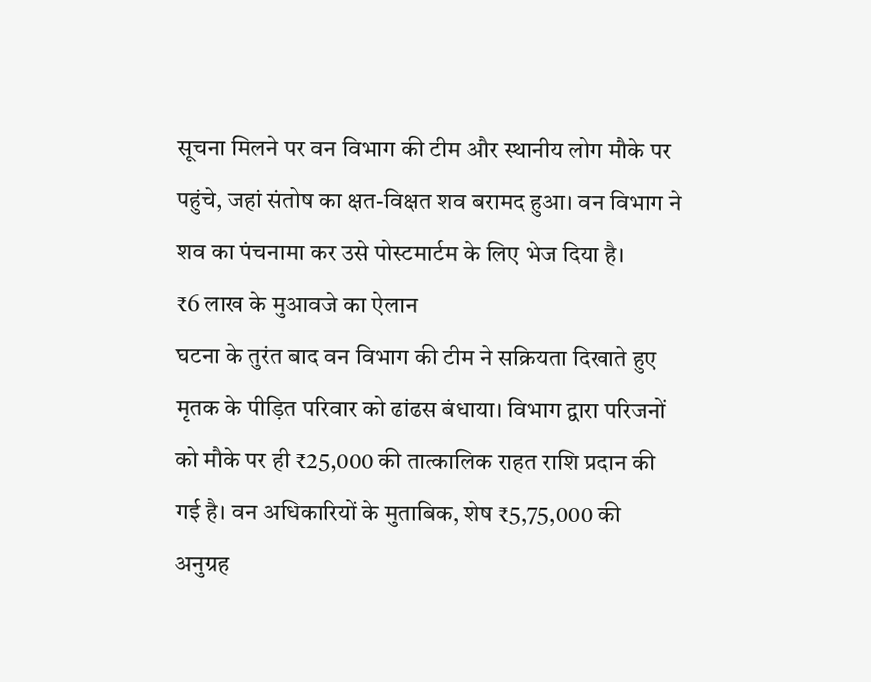सूचना मिलने पर वन विभाग की टीम और स्थानीय लोग मौके पर पहुंचे, जहां संतोष का क्षत-विक्षत शव बरामद हुआ। वन विभाग ने शव का पंचनामा कर उसे पोस्टमार्टम के लिए भेज दिया है।
₹6 लाख के मुआवजे का ऐलान
घटना के तुरंत बाद वन विभाग की टीम ने सक्रियता दिखाते हुए मृतक के पीड़ित परिवार को ढांढस बंधाया। विभाग द्वारा परिजनों को मौके पर ही ₹25,000 की तात्कालिक राहत राशि प्रदान की गई है। वन अधिकारियों के मुताबिक, शेष ₹5,75,000 की अनुग्रह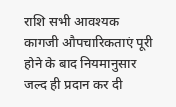राशि सभी आवश्यक कागजी औपचारिकताएं पूरी होने के बाद नियमानुसार जल्द ही प्रदान कर दी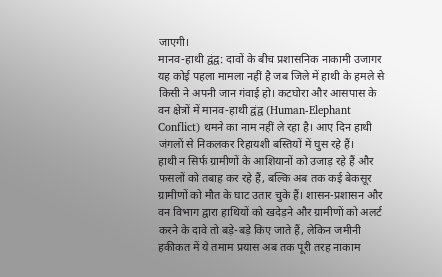जाएगी।
मानव-हाथी द्वंद्व: दावों के बीच प्रशासनिक नाकामी उजागर
यह कोई पहला मामला नहीं है जब जिले में हाथी के हमले से किसी ने अपनी जान गंवाई हो। कटघोरा और आसपास के वन क्षेत्रों में मानव-हाथी द्वंद्व (Human-Elephant Conflict) थमने का नाम नहीं ले रहा है। आए दिन हाथी जंगलों से निकलकर रिहायशी बस्तियों में घुस रहे हैं।
हाथी न सिर्फ ग्रामीणों के आशियानों को उजाड़ रहे हैं और फसलों को तबाह कर रहे हैं, बल्कि अब तक कई बेकसूर ग्रामीणों को मौत के घाट उतार चुके हैं। शासन-प्रशासन और वन विभाग द्वारा हाथियों को खदेड़ने और ग्रामीणों को अलर्ट करने के दावे तो बड़े-बड़े किए जाते हैं, लेकिन जमीनी हकीकत में ये तमाम प्रयास अब तक पूरी तरह नाकाम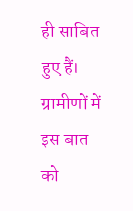ही साबित हुए हैं। ग्रामीणों में इस बात को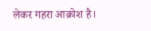लेकर गहरा आक्रोश है।